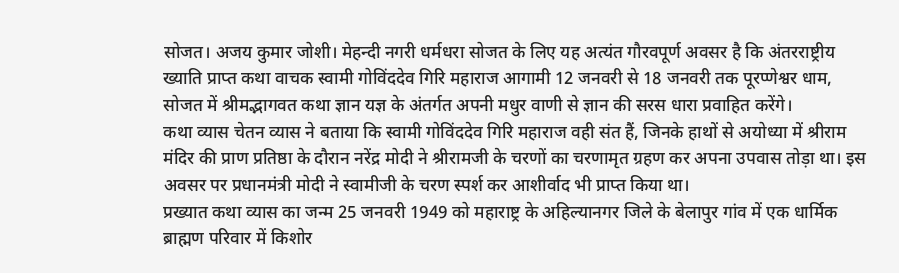सोजत। अजय कुमार जोशी। मेहन्दी नगरी धर्मधरा सोजत के लिए यह अत्यंत गौरवपूर्ण अवसर है कि अंतरराष्ट्रीय ख्याति प्राप्त कथा वाचक स्वामी गोविंददेव गिरि महाराज आगामी 12 जनवरी से 18 जनवरी तक पूरप्णेश्वर धाम, सोजत में श्रीमद्भागवत कथा ज्ञान यज्ञ के अंतर्गत अपनी मधुर वाणी से ज्ञान की सरस धारा प्रवाहित करेंगे।
कथा व्यास चेतन व्यास ने बताया कि स्वामी गोविंददेव गिरि महाराज वही संत हैं, जिनके हाथों से अयोध्या में श्रीराम मंदिर की प्राण प्रतिष्ठा के दौरान नरेंद्र मोदी ने श्रीरामजी के चरणों का चरणामृत ग्रहण कर अपना उपवास तोड़ा था। इस अवसर पर प्रधानमंत्री मोदी ने स्वामीजी के चरण स्पर्श कर आशीर्वाद भी प्राप्त किया था।
प्रख्यात कथा व्यास का जन्म 25 जनवरी 1949 को महाराष्ट्र के अहिल्यानगर जिले के बेलापुर गांव में एक धार्मिक ब्राह्मण परिवार में किशोर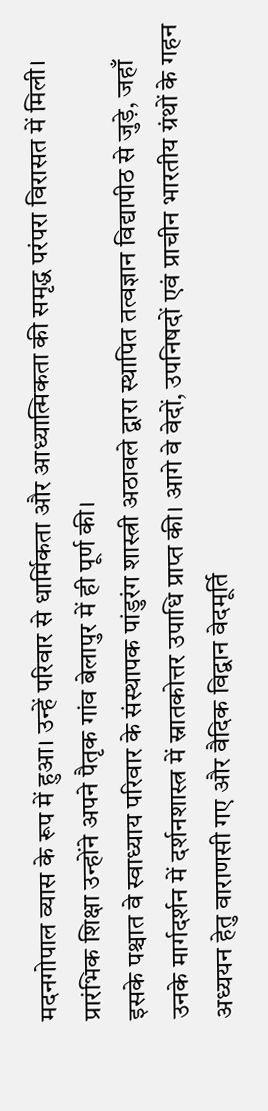मदनगोपाल व्यास के रूप में हुआ। उन्हें परिवार से धार्मिकता और आध्यात्मिकता की समृद्ध परंपरा विरासत में मिली। प्रारंभिक शिक्षा उन्होंने अपने पैतृक गांव बेलापुर में ही पूर्ण की।
इसके पश्चात वे स्वाध्याय परिवार के संस्थापक पांडुरंग शास्त्री अठावले द्वारा स्थापित तत्वज्ञान विद्यापीठ से जुड़े, जहाँ उनके मार्गदर्शन में दर्शनशास्त्र में स्नातकोत्तर उपाधि प्राप्त की। आगे वे वेदों, उपनिषदों एवं प्राचीन भारतीय ग्रंथों के गहन अध्ययन हेतु वाराणसी गए और वैदिक विद्वान वेदमूर्ति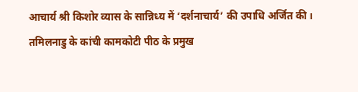आचार्य श्री किशोर व्यास के सान्निध्य में ‘दर्शनाचार्य’ की उपाधि अर्जित की।
तमिलनाडु के कांची कामकोटी पीठ के प्रमुख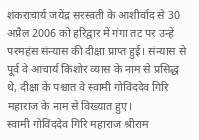शंकराचार्य जयेंद्र सरस्वती के आशीर्वाद से 30 अप्रैल 2006 को हरिद्वार में गंगा तट पर उन्हें परमहंस संन्यास की दीक्षा प्राप्त हुई। संन्यास से पूर्व वे आचार्य किशोर व्यास के नाम से प्रसिद्ध थे, दीक्षा के पश्चात वे स्वामी गोविंददेव गिरि महाराज के नाम से विख्यात हुए।
स्वामी गोविंददेव गिरि महाराज श्रीराम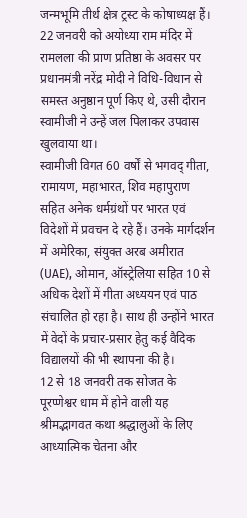जन्मभूमि तीर्थ क्षेत्र ट्रस्ट के कोषाध्यक्ष हैं। 22 जनवरी को अयोध्या राम मंदिर में रामलला की प्राण प्रतिष्ठा के अवसर पर प्रधानमंत्री नरेंद्र मोदी ने विधि-विधान से समस्त अनुष्ठान पूर्ण किए थे, उसी दौरान स्वामीजी ने उन्हें जल पिलाकर उपवास खुलवाया था।
स्वामीजी विगत 60 वर्षों से भगवद् गीता, रामायण, महाभारत, शिव महापुराण सहित अनेक धर्मग्रंथों पर भारत एवं विदेशों में प्रवचन दे रहे हैं। उनके मार्गदर्शन में अमेरिका, संयुक्त अरब अमीरात (UAE), ओमान, ऑस्ट्रेलिया सहित 10 से अधिक देशों में गीता अध्ययन एवं पाठ संचालित हो रहा है। साथ ही उन्होंने भारत में वेदों के प्रचार-प्रसार हेतु कई वैदिक विद्यालयों की भी स्थापना की है।
12 से 18 जनवरी तक सोजत के पूरप्णेश्वर धाम में होने वाली यह श्रीमद्भागवत कथा श्रद्धालुओं के लिए आध्यात्मिक चेतना और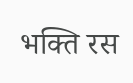भक्ति रस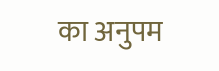का अनुपम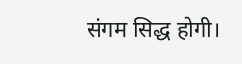संगम सिद्ध होगी।